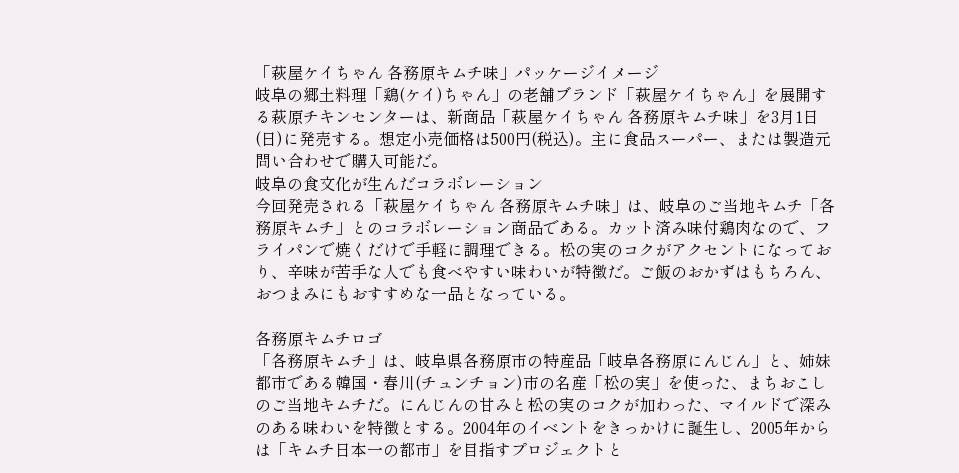「萩屋ケイちゃん 各務原キムチ味」パッケージイメージ
岐阜の郷土料理「鶏(ケイ)ちゃん」の老舗ブランド「萩屋ケイちゃん」を展開する萩原チキンセンターは、新商品「萩屋ケイちゃん 各務原キムチ味」を3月1日(日)に発売する。想定小売価格は500円(税込)。主に食品スーパー、または製造元問い合わせで購入可能だ。
岐阜の食文化が生んだコラボレーション
今回発売される「萩屋ケイちゃん 各務原キムチ味」は、岐阜のご当地キムチ「各務原キムチ」とのコラボレーション商品である。カット済み味付鶏肉なので、フライパンで焼くだけで手軽に調理できる。松の実のコクがアクセントになっており、辛味が苦手な人でも食べやすい味わいが特徴だ。ご飯のおかずはもちろん、おつまみにもおすすめな一品となっている。

各務原キムチロゴ
「各務原キムチ」は、岐阜県各務原市の特産品「岐阜各務原にんじん」と、姉妹都市である韓国・春川(チュンチョン)市の名産「松の実」を使った、まちおこしのご当地キムチだ。にんじんの甘みと松の実のコクが加わった、マイルドで深みのある味わいを特徴とする。2004年のイベントをきっかけに誕生し、2005年からは「キムチ日本一の都市」を目指すプロジェクトと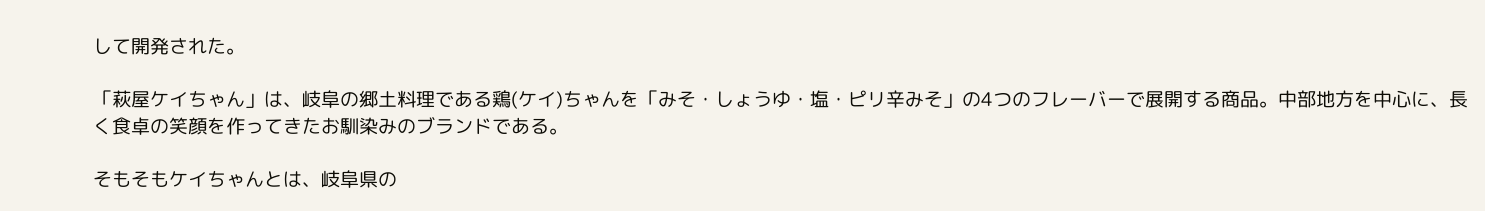して開発された。

「萩屋ケイちゃん」は、岐阜の郷土料理である鶏(ケイ)ちゃんを「みそ・しょうゆ・塩・ピリ辛みそ」の4つのフレーバーで展開する商品。中部地方を中心に、長く食卓の笑顔を作ってきたお馴染みのブランドである。

そもそもケイちゃんとは、岐阜県の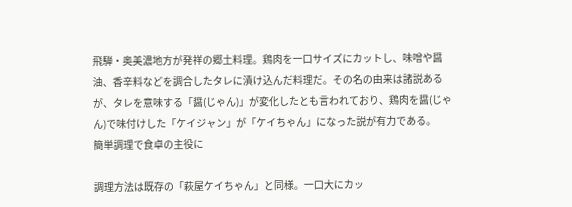飛騨・奥美濃地方が発祥の郷土料理。鶏肉を一口サイズにカットし、味噌や醤油、香辛料などを調合したタレに漬け込んだ料理だ。その名の由来は諸説あるが、タレを意味する「醤(じゃん)」が変化したとも言われており、鶏⾁を醤(じゃん)で味付けした「ケイジャン」が「ケイちゃん」になった説が有力である。
簡単調理で食卓の主役に

調理方法は既存の「萩屋ケイちゃん」と同様。一口大にカッ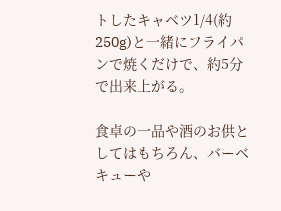トしたキャベツ1/4(約250g)と一緒にフライパンで焼くだけで、約5分で出来上がる。

食卓の一品や酒のお供としてはもちろん、バーベキューや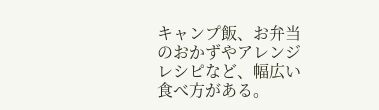キャンプ飯、お弁当のおかずやアレンジレシピなど、幅広い食べ方がある。